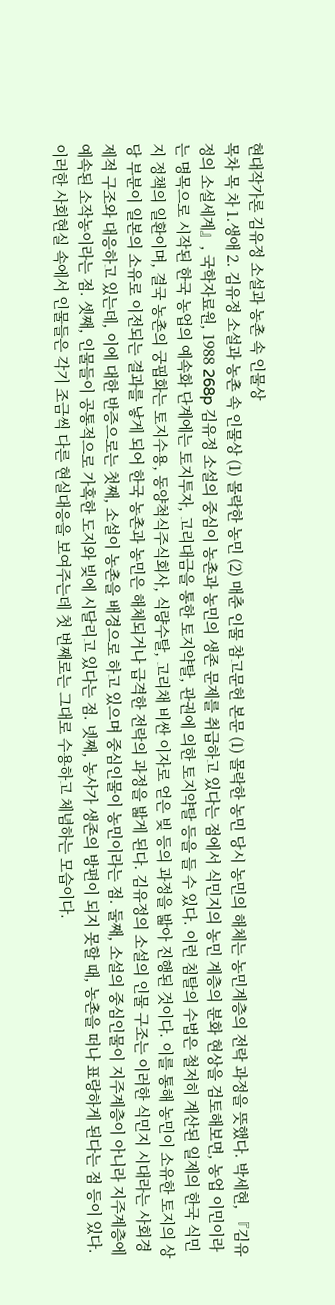현대작가론 김유정 소설과 농촌 속 인물상
목차 목 차 1.생애 2. 김유정 소설과 농촌 속 인물상 (1) 몰락한 농민 (2) 매춘 인물 참고문헌 본문 (1) 몰락한 농민 당시 농민의 해체는 농민계층의 전락 과정을 뜻했다. 박세현, 『김유정의 소설세계』, 국학자료원, 1988 268p 김유정 소설의 중심이 농촌과 농민의 생존 문제를 취급하고 있다는 점에서 식민지의 농민 계층의 분화 현상을 검토해보면, 농업 이민이라는 명목으로 시작된 한국 농업의 예속화 단계에는 토지투자, 고리대금을 통한 토지약탈, 관권에 의한 토지약탈 등을 들 수 있다. 이런 침탈의 수법은 철저히 계산된 일제의 한국 식민지 정책의 일환이며, 결국 농촌의 궁핍화는 토지수용, 동양척식주식회사, 식량수탈, 고리채 비싼 이자로 얻은 빚 등의 과정을 밟아 진행된 것이다. 이를 통해 농민이 소유한 토지의 상당 부분이 일본의 소유로 이전되는 결과를 낳게 되어 한국 농촌과 농민은 해체되거나 급격한 전락의 과정을 밟게 된다. 김유정의 소설의 인물 구조는 이러한 식민지 시대라는 사회경제적 구조와 대응하고 있는데, 이에 대한 반증으로는 첫째, 소설이 농촌을 배경으로 하고 있으며 중심인물이 농민이라는 점. 둘째, 소설의 중심인물이 지주계층이 아니라 지주계층에 예속된 소작농이라는 점. 셋째, 인물들이 공통적으로 가혹한 도지와 빚에 시달리고 있다는 점. 넷째, 농사가 생존의 방편이 되지 못할 때, 농촌을 떠나 표랑하게 된다는 점 등이 있다. 이러한 사회현실 속에서 인물들은 각기 조금씩 다른 현실대응을 보여주는데 첫 번째로는 그대로 수용하고 체념하는 모습이다.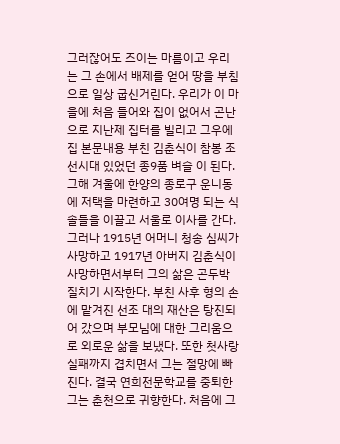그러잖어도 즈이는 마름이고 우리는 그 손에서 배제를 얻어 땅을 부침으로 일상 굽신거린다. 우리가 이 마을에 처음 들어와 집이 없어서 곤난으로 지난제 집터를 빌리고 그우에 집 본문내용 부친 김춘식이 참봉 조선시대 있었던 종9품 벼슬 이 된다. 그해 겨울에 한양의 종로구 운니동에 저택을 마련하고 30여명 되는 식솔들을 이끌고 서울로 이사를 간다. 그러나 1915년 어머니 청송 심씨가 사망하고 1917년 아버지 김춘식이 사망하면서부터 그의 삶은 곤두박질치기 시작한다. 부친 사후 형의 손에 맡겨진 선조 대의 재산은 탕진되어 갔으며 부모님에 대한 그리움으로 외로운 삶을 보냈다. 또한 첫사랑 실패까지 겹치면서 그는 절망에 빠진다. 결국 연희전문학교를 중퇴한 그는 춘천으로 귀향한다. 처음에 그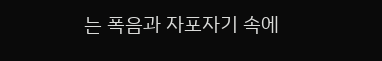는 폭음과 자포자기 속에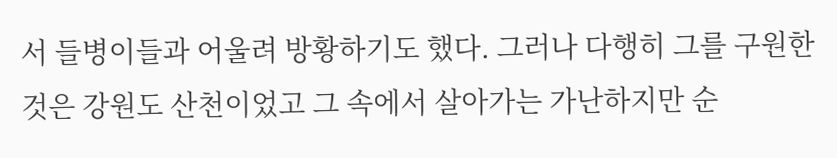서 들병이들과 어울려 방황하기도 했다. 그러나 다행히 그를 구원한 것은 강원도 산천이었고 그 속에서 살아가는 가난하지만 순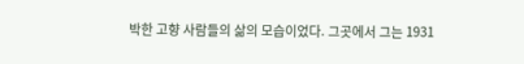박한 고향 사람들의 삶의 모습이었다. 그곳에서 그는 1931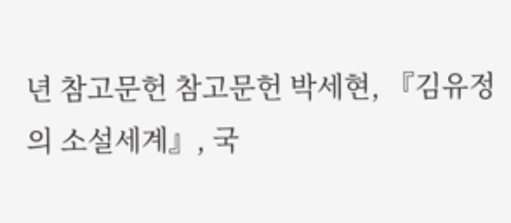년 참고문헌 참고문헌 박세현, 『김유정의 소설세계』, 국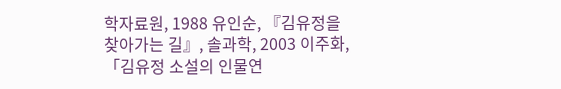학자료원, 1988 유인순, 『김유정을 찾아가는 길』, 솔과학, 2003 이주화,「김유정 소설의 인물연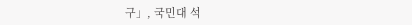구」, 국민대 석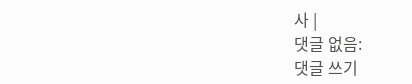사 |
댓글 없음:
댓글 쓰기